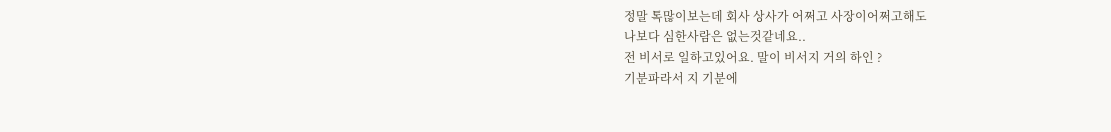정말 톡많이보는데 회사 상사가 어쩌고 사장이어쩌고해도
나보다 심한사람은 없는것같네요..
전 비서로 일하고있어요. 말이 비서지 거의 하인 ?
기분파라서 지 기분에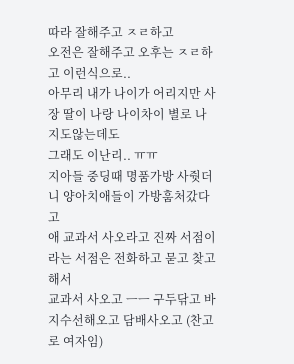따라 잘해주고 ㅈㄹ하고
오전은 잘해주고 오후는 ㅈㄹ하고 이런식으로..
아무리 내가 나이가 어리지만 사장 딸이 나랑 나이차이 별로 나지도않는데도
그래도 이난리.. ㅠㅠ
지아들 중딩때 명품가방 사줫더니 양아치애들이 가방훔처갔다고
애 교과서 사오라고 진짜 서점이라는 서점은 전화하고 묻고 찾고 해서
교과서 사오고 ㅡㅡ 구두닦고 바지수선해오고 담배사오고 (찬고로 여자임)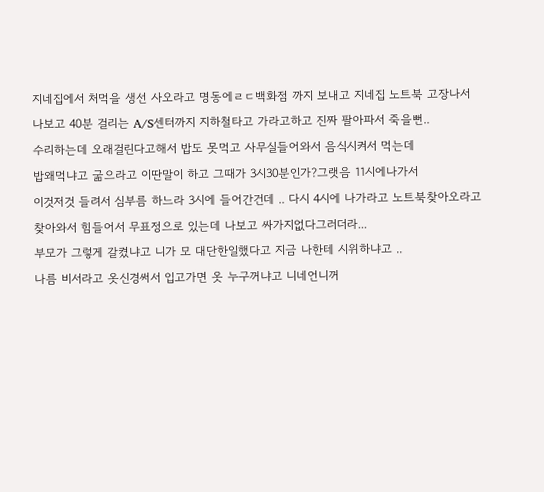지네집에서 처먹을 생선 사오라고 명동에ㄹㄷ백화점 까지 보내고 지네집 노트북 고장나서
나보고 40분 걸리는 A/S센터까지 지하철타고 가라고하고 진짜 팔아파서 죽을뻔..
수리하는데 오래걸린다고해서 밥도 못먹고 사무실들어와서 음식시켜서 먹는데
밥왜먹냐고 굶으라고 이딴말이 하고 그때가 3시30분인가?그랫음 11시에나가서
이것저것 들려서 심부름 하느라 3시에 들어간건데 .. 다시 4시에 나가라고 노트북찾아오라고
찾아와서 힘들어서 무표정으로 있는데 나보고 싸가지없다그러더라...
부모가 그렇게 갈켰냐고 니가 모 대단한일했다고 지금 나한테 시위하냐고 ..
나름 비서라고 옷신경써서 입고가면 옷 누구꺼냐고 니네언니꺼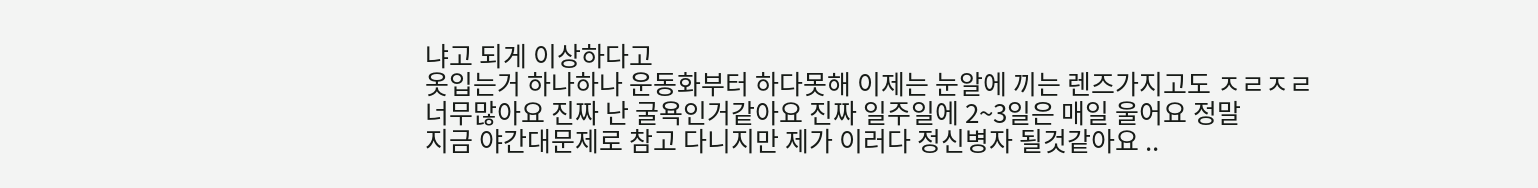냐고 되게 이상하다고
옷입는거 하나하나 운동화부터 하다못해 이제는 눈알에 끼는 렌즈가지고도 ㅈㄹㅈㄹ
너무많아요 진짜 난 굴욕인거같아요 진짜 일주일에 2~3일은 매일 울어요 정말
지금 야간대문제로 참고 다니지만 제가 이러다 정신병자 될것같아요 ..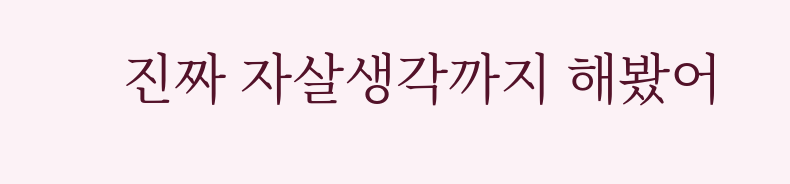진짜 자살생각까지 해봤어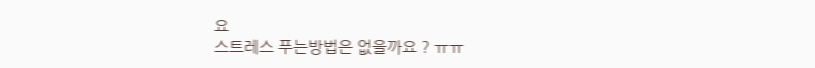요
스트레스 푸는방법은 없을까요 ? ㅠㅠ